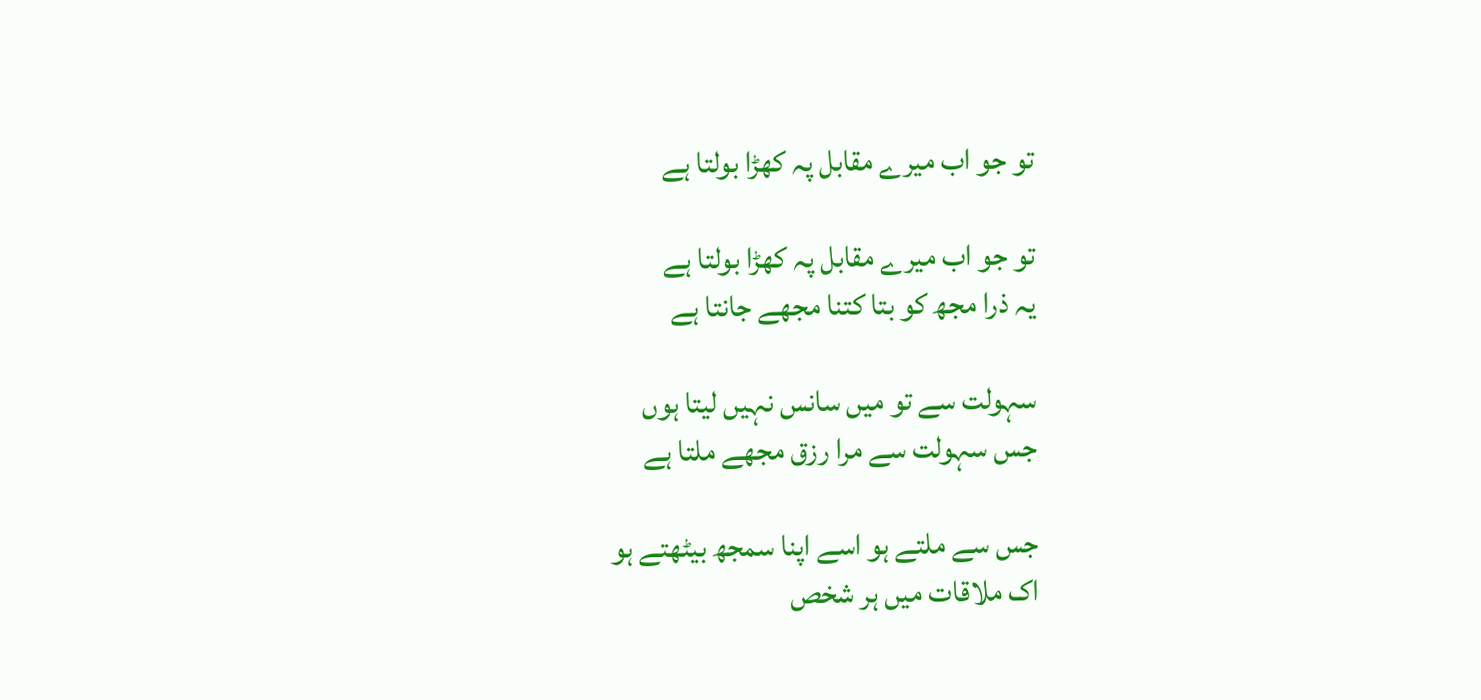تو جو اب میرے مقابل پہ کھڑا بولتا ہے

تو جو اب میرے مقابل پہ کھڑا بولتا ہے
یہ ذرا مجھ کو بتا کتنا مجھے جانتا ہے

سہولت سے تو میں سانس نہیں لیتا ہوں
جس سہولت سے مرا رزق مجھے ملتا ہے

جس سے ملتے ہو اسے اپنا سمجھ بیٹھتے ہو
اک ملاقات میں ہر شخص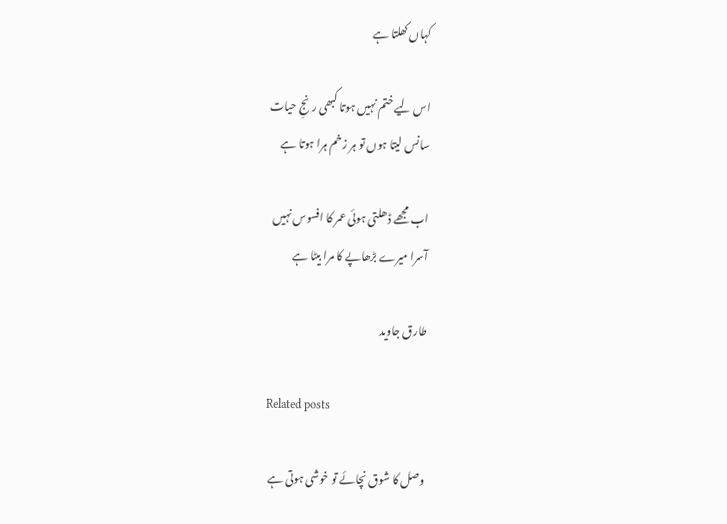کہاں کھلتا ہے

اس لیے ختم نہیں ہوتا کبھی رنجِ حیات
سانس لیتا ہوں تو ہر زخم ہرا ہوتا ہے

اب مجھے ڈھلتی ہوئی عمر کا افسوس نہیں
آسرا میرے بڑھاپے کا مرا بیٹا ہے

طارق جاوید

Related posts

وصل کا شوق نچائے تو خوشی ہوتی ہے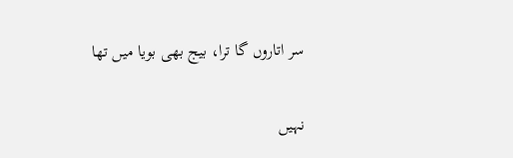سر اتاروں گا ترا، بیج بھی بویا میں تھا

نہیں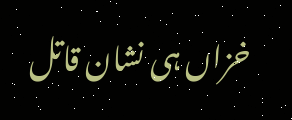خزاں ہی نشان قاتل